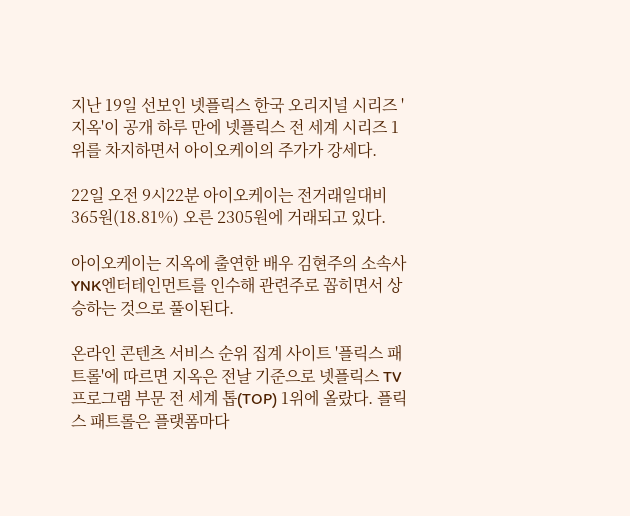지난 19일 선보인 넷플릭스 한국 오리지널 시리즈 '지옥'이 공개 하루 만에 넷플릭스 전 세계 시리즈 1위를 차지하면서 아이오케이의 주가가 강세다.

22일 오전 9시22분 아이오케이는 전거래일대비 365원(18.81%) 오른 2305원에 거래되고 있다.

아이오케이는 지옥에 출연한 배우 김현주의 소속사 YNK엔터테인먼트를 인수해 관련주로 꼽히면서 상승하는 것으로 풀이된다.

온라인 콘텐츠 서비스 순위 집계 사이트 '플릭스 패트롤'에 따르면 지옥은 전날 기준으로 넷플릭스 TV 프로그램 부문 전 세계 톱(TOP) 1위에 올랐다. 플릭스 패트롤은 플랫폼마다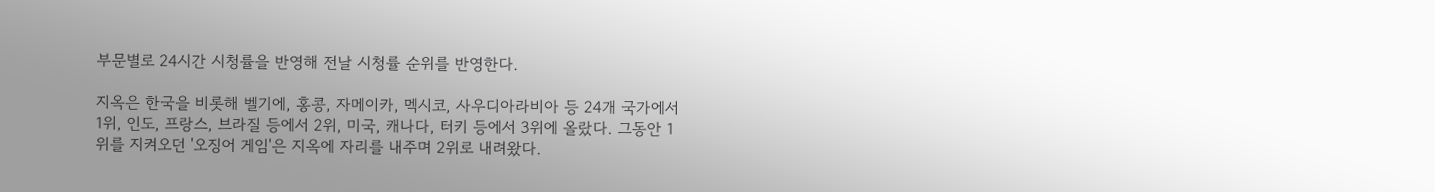부문별로 24시간 시청률을 반영해 전날 시청률 순위를 반영한다.

지옥은 한국을 비롯해 벨기에, 홍콩, 자메이카, 멕시코, 사우디아라비아 등 24개 국가에서 1위, 인도, 프랑스, 브라질 등에서 2위, 미국, 캐나다, 터키 등에서 3위에 올랐다. 그동안 1위를 지켜오던 '오징어 게임'은 지옥에 자리를 내주며 2위로 내려왔다.